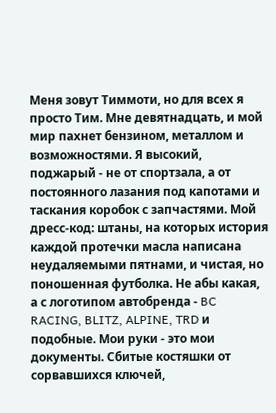Меня зовут Тиммоти, но для всех я просто Тим. Мне девятнадцать, и мой мир пахнет бензином, металлом и возможностями. Я высокий, поджарый - не от спортзала, а от постоянного лазания под капотами и таскания коробок с запчастями. Мой дресс-код: штаны, на которых история каждой протечки масла написана неудаляемыми пятнами, и чистая, но поношенная футболка. Не абы какая, а с логотипом автобренда - BC RACING, BLITZ, ALPINE, TRD и подобные. Мои руки - это мои документы. Сбитые костяшки от сорвавшихся ключей,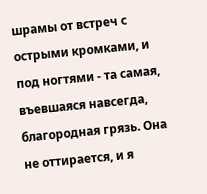шрамы от встреч с острыми кромками, и под ногтями - та самая, въевшаяся навсегда, благородная грязь. Она не оттирается, и я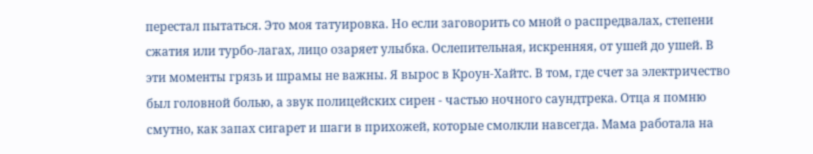перестал пытаться. Это моя татуировка. Но если заговорить со мной о распредвалах, степени сжатия или турбо-лагах, лицо озаряет улыбка. Ослепительная, искренняя, от ушей до ушей. В эти моменты грязь и шрамы не важны. Я вырос в Кроун-Хайтс. В том, где счет за электричество был головной болью, а звук полицейских сирен - частью ночного саундтрека. Отца я помню смутно, как запах сигарет и шаги в прихожей, которые смолкли навсегда. Мама работала на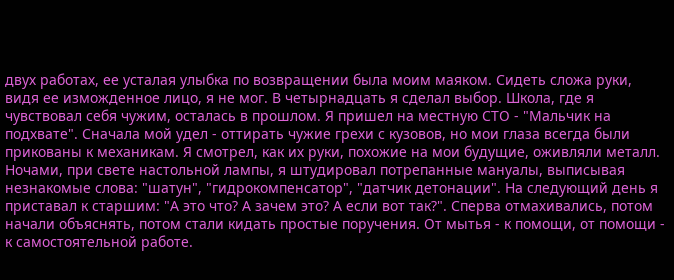двух работах, ее усталая улыбка по возвращении была моим маяком. Сидеть сложа руки, видя ее изможденное лицо, я не мог. В четырнадцать я сделал выбор. Школа, где я чувствовал себя чужим, осталась в прошлом. Я пришел на местную СТО - "Мальчик на подхвате". Сначала мой удел - оттирать чужие грехи с кузовов, но мои глаза всегда были прикованы к механикам. Я смотрел, как их руки, похожие на мои будущие, оживляли металл. Ночами, при свете настольной лампы, я штудировал потрепанные мануалы, выписывая незнакомые слова: "шатун", "гидрокомпенсатор", "датчик детонации". На следующий день я приставал к старшим: "А это что? А зачем это? А если вот так?". Сперва отмахивались, потом начали объяснять, потом стали кидать простые поручения. От мытья - к помощи, от помощи - к самостоятельной работе.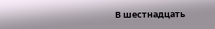В шестнадцать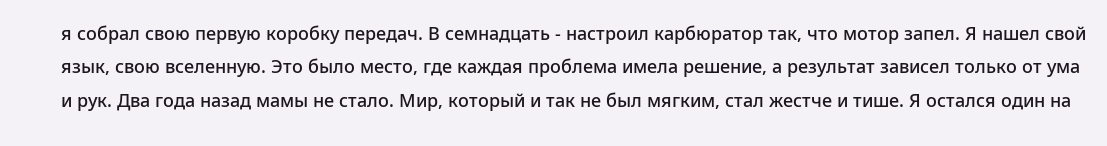я собрал свою первую коробку передач. В семнадцать - настроил карбюратор так, что мотор запел. Я нашел свой язык, свою вселенную. Это было место, где каждая проблема имела решение, а результат зависел только от ума и рук. Два года назад мамы не стало. Мир, который и так не был мягким, стал жестче и тише. Я остался один на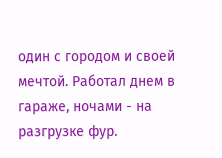один с городом и своей мечтой. Работал днем в гараже, ночами - на разгрузке фур.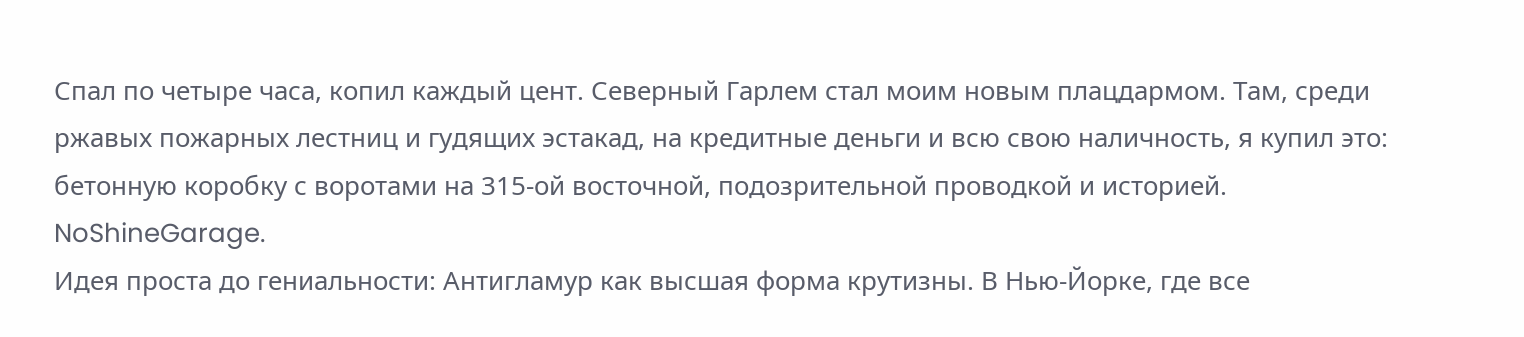Спал по четыре часа, копил каждый цент. Северный Гарлем стал моим новым плацдармом. Там, среди ржавых пожарных лестниц и гудящих эстакад, на кредитные деньги и всю свою наличность, я купил это: бетонную коробку с воротами на 315-ой восточной, подозрительной проводкой и историей. NoShineGarage.
Идея проста до гениальности: Антигламур как высшая форма крутизны. В Нью-Йорке, где все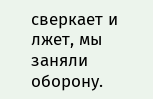сверкает и лжет, мы заняли оборону.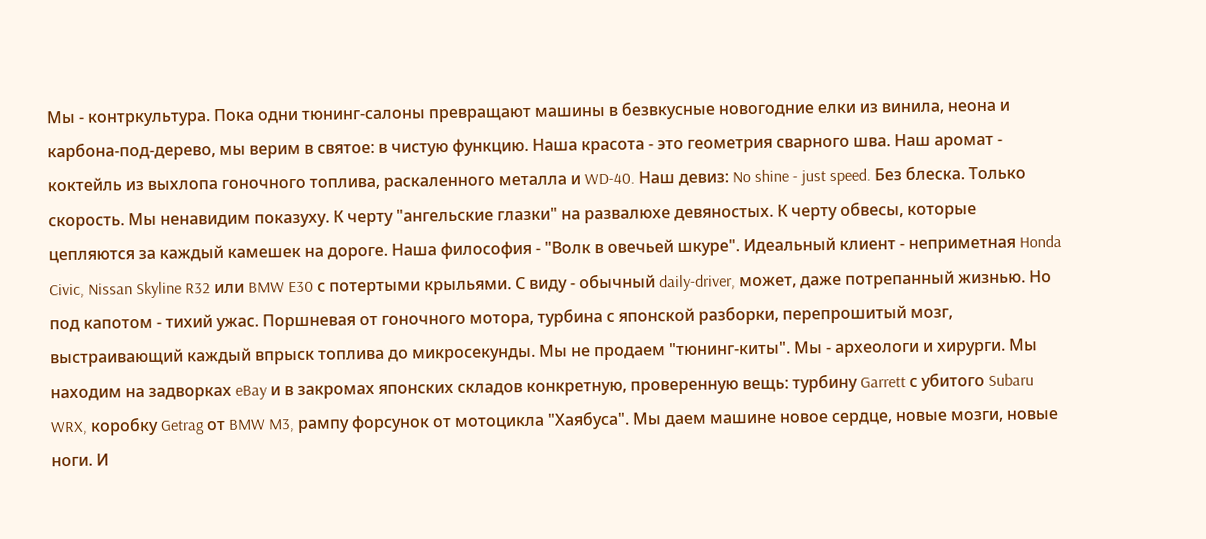Мы - контркультура. Пока одни тюнинг-салоны превращают машины в безвкусные новогодние елки из винила, неона и карбона-под-дерево, мы верим в святое: в чистую функцию. Наша красота - это геометрия сварного шва. Наш аромат - коктейль из выхлопа гоночного топлива, раскаленного металла и WD-40. Наш девиз: No shine - just speed. Без блеска. Только скорость. Мы ненавидим показуху. К черту "ангельские глазки" на развалюхе девяностых. К черту обвесы, которые цепляются за каждый камешек на дороге. Наша философия - "Волк в овечьей шкуре". Идеальный клиент - неприметная Honda Civic, Nissan Skyline R32 или BMW E30 с потертыми крыльями. С виду - обычный daily-driver, может, даже потрепанный жизнью. Но под капотом - тихий ужас. Поршневая от гоночного мотора, турбина с японской разборки, перепрошитый мозг, выстраивающий каждый впрыск топлива до микросекунды. Мы не продаем "тюнинг-киты". Мы - археологи и хирурги. Мы находим на задворках eBay и в закромах японских складов конкретную, проверенную вещь: турбину Garrett с убитого Subaru WRX, коробку Getrag от BMW M3, рампу форсунок от мотоцикла "Хаябуса". Мы даем машине новое сердце, новые мозги, новые ноги. И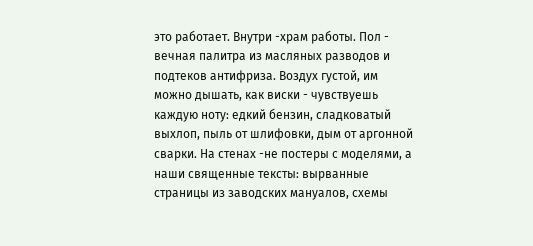это работает. Внутри -храм работы. Пол - вечная палитра из масляных разводов и подтеков антифриза. Воздух густой, им можно дышать, как виски - чувствуешь каждую ноту: едкий бензин, сладковатый выхлоп, пыль от шлифовки, дым от аргонной сварки. На стенах -не постеры с моделями, а наши священные тексты: вырванные страницы из заводских мануалов, схемы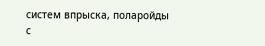систем впрыска, поларойды с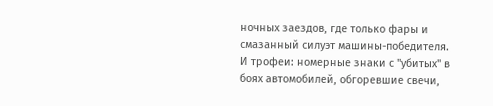ночных заездов, где только фары и смазанный силуэт машины-победителя. И трофеи: номерные знаки с "убитых" в боях автомобилей, обгоревшие свечи,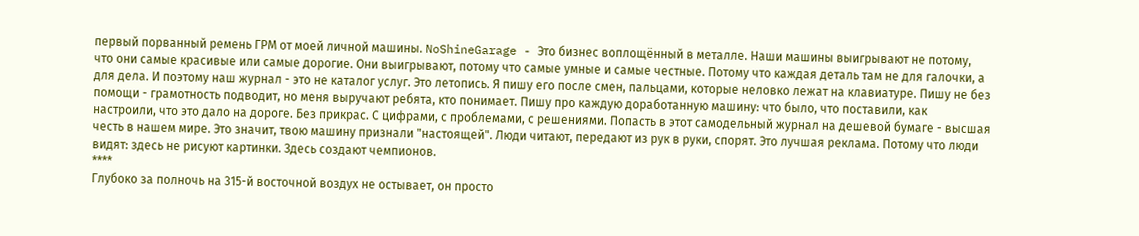первый порванный ремень ГРМ от моей личной машины. NoShineGarage - Это бизнес воплощённый в металле. Наши машины выигрывают не потому, что они самые красивые или самые дорогие. Они выигрывают, потому что самые умные и самые честные. Потому что каждая деталь там не для галочки, а для дела. И поэтому наш журнал - это не каталог услуг. Это летопись. Я пишу его после смен, пальцами, которые неловко лежат на клавиатуре. Пишу не без помощи - грамотность подводит, но меня выручают ребята, кто понимает. Пишу про каждую доработанную машину: что было, что поставили, как настроили, что это дало на дороге. Без прикрас. С цифрами, с проблемами, с решениями. Попасть в этот самодельный журнал на дешевой бумаге - высшая честь в нашем мире. Это значит, твою машину признали "настоящей". Люди читают, передают из рук в руки, спорят. Это лучшая реклама. Потому что люди видят: здесь не рисуют картинки. Здесь создают чемпионов.
****
Глубоко за полночь на 315-й восточной воздух не остывает, он просто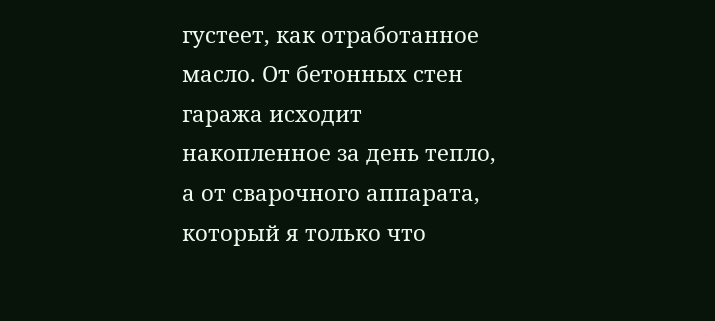густеет, как отработанное масло. От бетонных стен гаража исходит накопленное за день тепло, а от сварочного аппарата, который я только что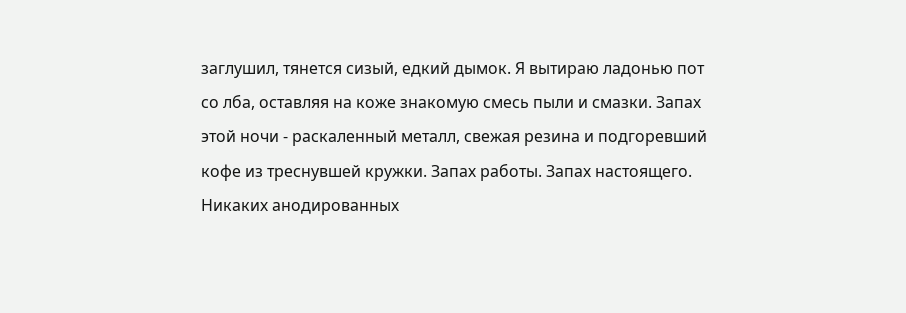заглушил, тянется сизый, едкий дымок. Я вытираю ладонью пот со лба, оставляя на коже знакомую смесь пыли и смазки. Запах этой ночи - раскаленный металл, свежая резина и подгоревший кофе из треснувшей кружки. Запах работы. Запах настоящего. Никаких анодированных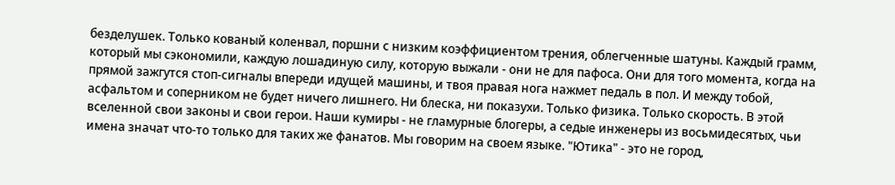безделушек. Только кованый коленвал, поршни с низким коэффициентом трения, облегченные шатуны. Каждый грамм, который мы сэкономили, каждую лошадиную силу, которую выжали - они не для пафоса. Они для того момента, когда на прямой зажгутся стоп-сигналы впереди идущей машины, и твоя правая нога нажмет педаль в пол. И между тобой, асфальтом и соперником не будет ничего лишнего. Ни блеска, ни показухи. Только физика. Только скорость. В этой вселенной свои законы и свои герои. Наши кумиры - не гламурные блогеры, а седые инженеры из восьмидесятых, чьи имена значат что-то только для таких же фанатов. Мы говорим на своем языке. "Ютика" - это не город,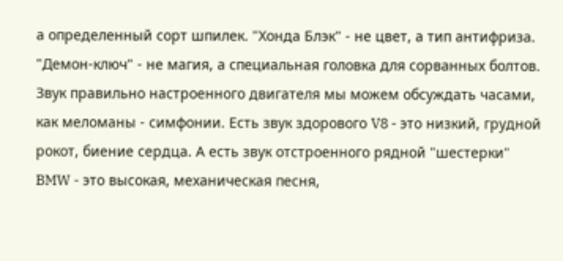а определенный сорт шпилек. "Хонда Блэк" - не цвет, а тип антифриза. "Демон-ключ" - не магия, а специальная головка для сорванных болтов. Звук правильно настроенного двигателя мы можем обсуждать часами, как меломаны - симфонии. Есть звук здорового V8 - это низкий, грудной рокот, биение сердца. А есть звук отстроенного рядной "шестерки" BMW - это высокая, механическая песня,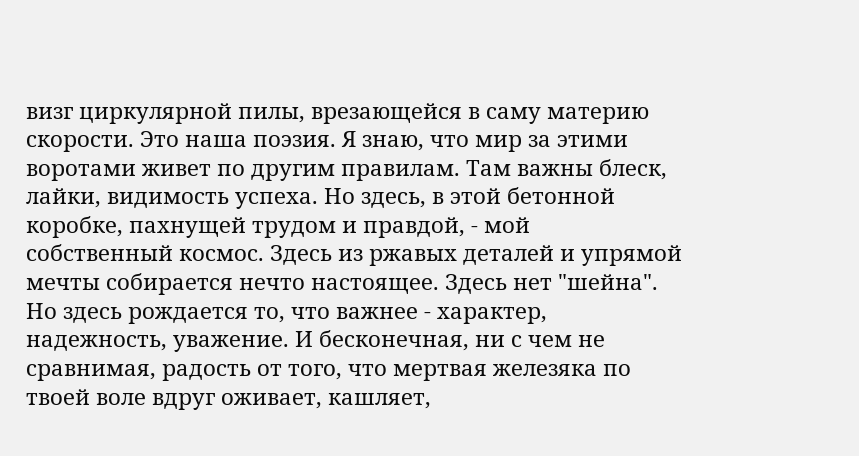визг циркулярной пилы, врезающейся в саму материю скорости. Это наша поэзия. Я знаю, что мир за этими воротами живет по другим правилам. Там важны блеск, лайки, видимость успеха. Но здесь, в этой бетонной коробке, пахнущей трудом и правдой, - мой собственный космос. Здесь из ржавых деталей и упрямой мечты собирается нечто настоящее. Здесь нет "шейна". Но здесь рождается то, что важнее - характер, надежность, уважение. И бесконечная, ни с чем не сравнимая, радость от того, что мертвая железяка по твоей воле вдруг оживает, кашляет,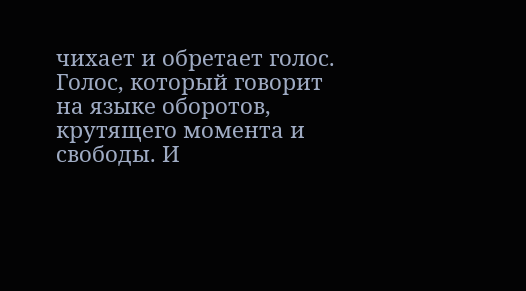чихает и обретает голос. Голос, который говорит на языке оборотов, крутящего момента и свободы. И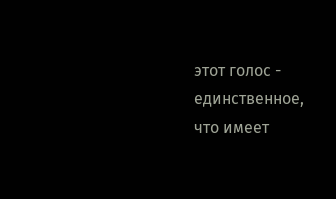этот голос - единственное, что имеет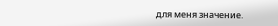для меня значение.